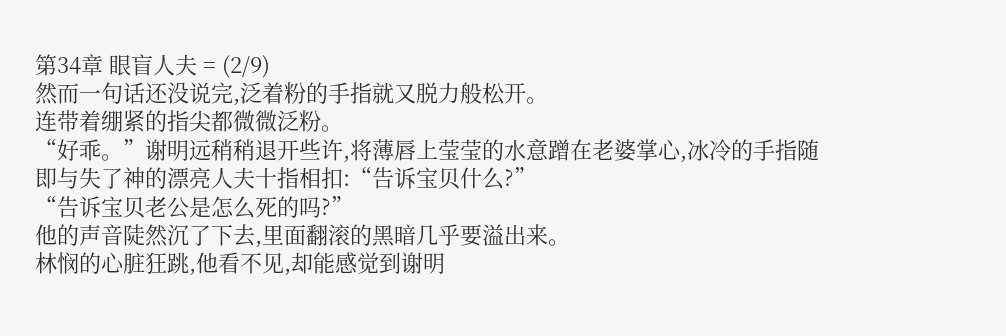第34章 眼盲人夫 = (2/9)
然而一句话还没说完,泛着粉的手指就又脱力般松开。
连带着绷紧的指尖都微微泛粉。
“好乖。”谢明远稍稍退开些许,将薄唇上莹莹的水意蹭在老婆掌心,冰冷的手指随即与失了神的漂亮人夫十指相扣:“告诉宝贝什么?”
“告诉宝贝老公是怎么死的吗?”
他的声音陡然沉了下去,里面翻滚的黑暗几乎要溢出来。
林悯的心脏狂跳,他看不见,却能感觉到谢明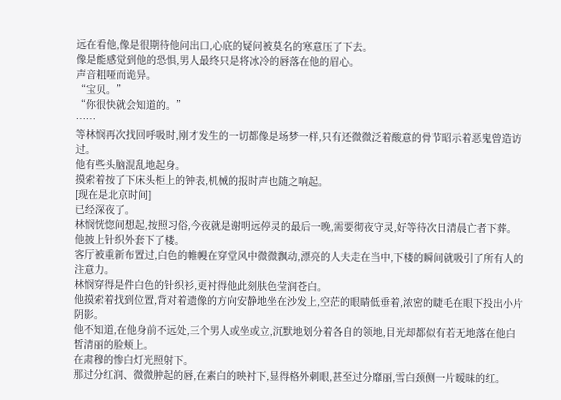远在看他,像是很期待他问出口,心底的疑问被莫名的寒意压了下去。
像是能感觉到他的恐惧,男人最终只是将冰冷的唇落在他的眉心。
声音粗哑而诡异。
“宝贝。”
“你很快就会知道的。”
……
等林悯再次找回呼吸时,刚才发生的一切都像是场梦一样,只有还微微泛着酸意的骨节昭示着恶鬼曾造访过。
他有些头脑混乱地起身。
摸索着按了下床头柜上的钟表,机械的报时声也随之响起。
[现在是北京时间]
已经深夜了。
林悯恍惚间想起,按照习俗,今夜就是谢明远停灵的最后一晚,需要彻夜守灵,好等待次日清晨亡者下葬。
他披上针织外套下了楼。
客厅被重新布置过,白色的帷幔在穿堂风中微微飘动,漂亮的人夫走在当中,下楼的瞬间就吸引了所有人的注意力。
林悯穿得是件白色的针织衫,更衬得他此刻肤色莹润苍白。
他摸索着找到位置,背对着遗像的方向安静地坐在沙发上,空茫的眼睛低垂着,浓密的睫毛在眼下投出小片阴影。
他不知道,在他身前不远处,三个男人或坐或立,沉默地划分着各自的领地,目光却都似有若无地落在他白皙清丽的脸颊上。
在肃穆的惨白灯光照射下。
那过分红润、微微肿起的唇,在素白的映衬下,显得格外刺眼,甚至过分靡丽,雪白颈侧一片暧昧的红。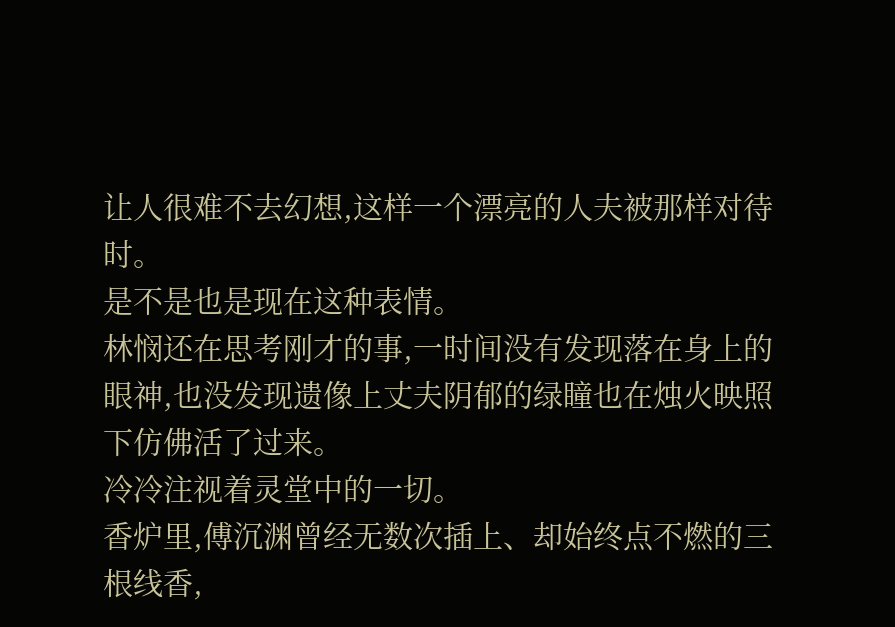让人很难不去幻想,这样一个漂亮的人夫被那样对待时。
是不是也是现在这种表情。
林悯还在思考刚才的事,一时间没有发现落在身上的眼神,也没发现遗像上丈夫阴郁的绿瞳也在烛火映照下仿佛活了过来。
冷冷注视着灵堂中的一切。
香炉里,傅沉渊曾经无数次插上、却始终点不燃的三根线香,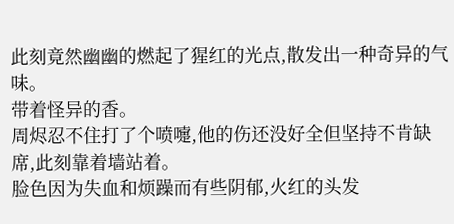此刻竟然幽幽的燃起了猩红的光点,散发出一种奇异的气味。
带着怪异的香。
周烬忍不住打了个喷嚏,他的伤还没好全但坚持不肯缺席,此刻靠着墙站着。
脸色因为失血和烦躁而有些阴郁,火红的头发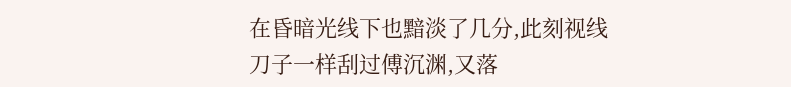在昏暗光线下也黯淡了几分,此刻视线刀子一样刮过傅沉渊,又落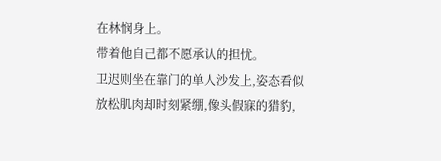在林悯身上。
带着他自己都不愿承认的担忧。
卫迟则坐在靠门的单人沙发上,姿态看似放松肌肉却时刻紧绷,像头假寐的猎豹,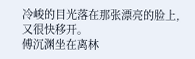冷峻的目光落在那张漂亮的脸上,又很快移开。
傅沉渊坐在离林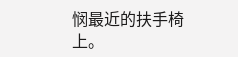悯最近的扶手椅上。